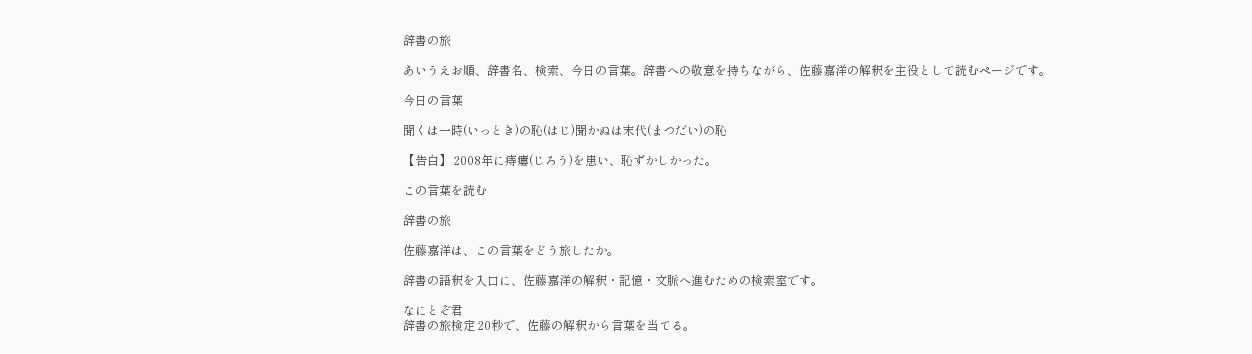辞書の旅

あいうえお順、辞書名、検索、今日の言葉。辞書への敬意を持ちながら、佐藤嘉洋の解釈を主役として読むページです。

今日の言葉

聞くは一時(いっとき)の恥(はじ)聞かぬは末代(まつだい)の恥

【告白】 2008年に痔瘻(じろう)を患い、恥ずかしかった。

この言葉を読む

辞書の旅

佐藤嘉洋は、この言葉をどう旅したか。

辞書の語釈を入口に、佐藤嘉洋の解釈・記憶・文脈へ進むための検索室です。

なにとぞ君
辞書の旅検定 20秒で、佐藤の解釈から言葉を当てる。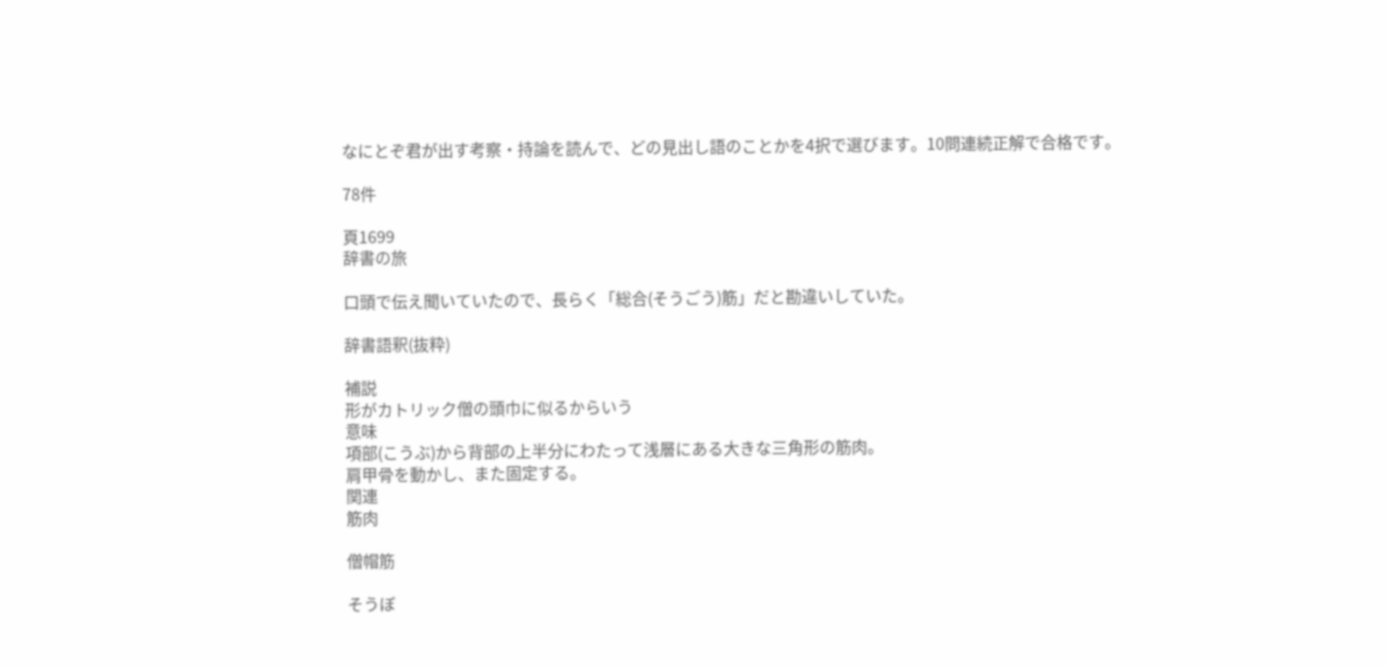なにとぞ君が出す考察・持論を読んで、どの見出し語のことかを4択で選びます。10問連続正解で合格です。

78件

頁1699
辞書の旅

口頭で伝え聞いていたので、長らく「総合(そうごう)筋」だと勘違いしていた。

辞書語釈(抜粋)

補説
形がカトリック僧の頭巾に似るからいう
意味
項部(こうぶ)から背部の上半分にわたって浅層にある大きな三角形の筋肉。
肩甲骨を動かし、また固定する。
関連
筋肉

僧帽筋

そうぼ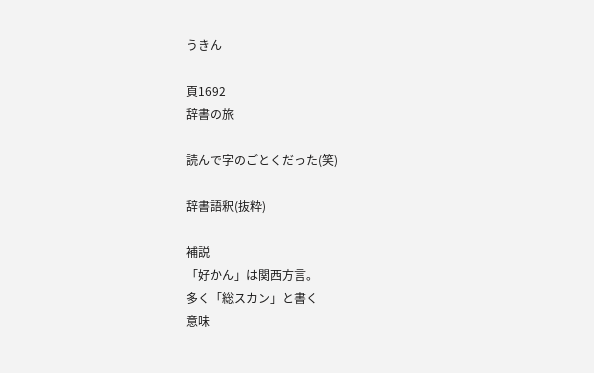うきん

頁1692
辞書の旅

読んで字のごとくだった(笑)

辞書語釈(抜粋)

補説
「好かん」は関西方言。
多く「総スカン」と書く
意味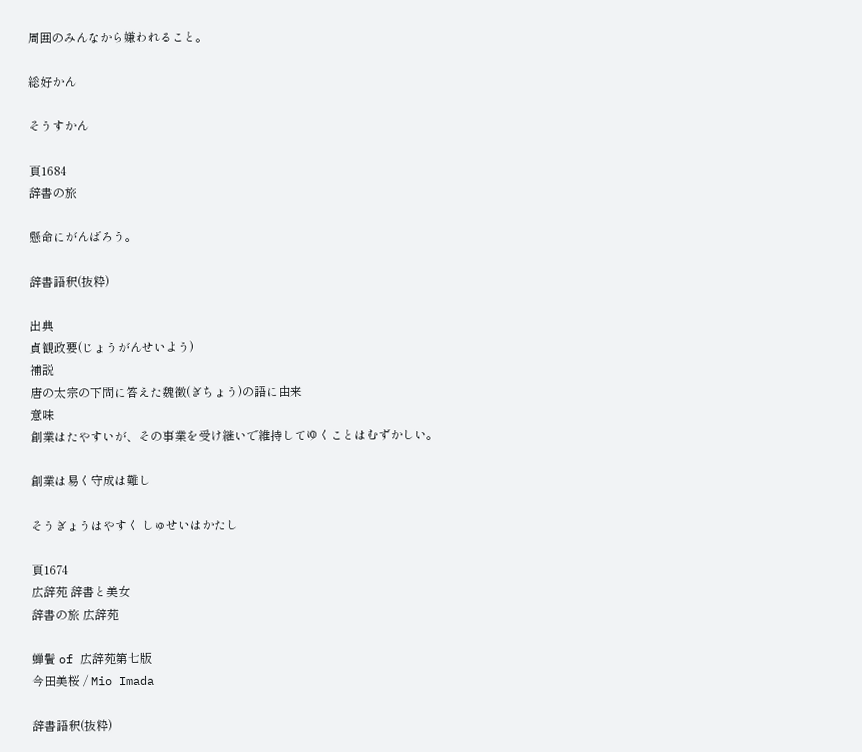周囲のみんなから嫌われること。

総好かん

そうすかん

頁1684
辞書の旅

懸命にがんばろう。

辞書語釈(抜粋)

出典
貞観政要(じょうがんせいよう)
補説
唐の太宗の下問に答えた魏徴(ぎちょう)の語に由来
意味
創業はたやすいが、その事業を受け継いで維持してゆくことはむずかしい。

創業は易く守成は難し

そうぎょうはやすく しゅせいはかたし

頁1674
広辞苑 辞書と美女
辞書の旅 広辞苑

蝉鬢 of 広辞苑第七版
今田美桜 / Mio Imada

辞書語釈(抜粋)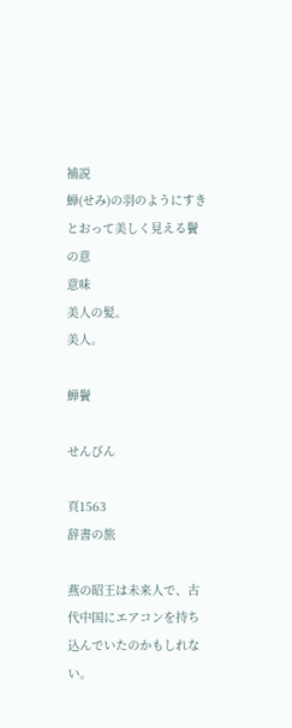補説
蝉(せみ)の羽のようにすきとおって美しく見える鬢の意
意味
美人の髪。
美人。

蝉鬢

せんびん

頁1563
辞書の旅

燕の昭王は未来人で、古代中国にエアコンを持ち込んでいたのかもしれない。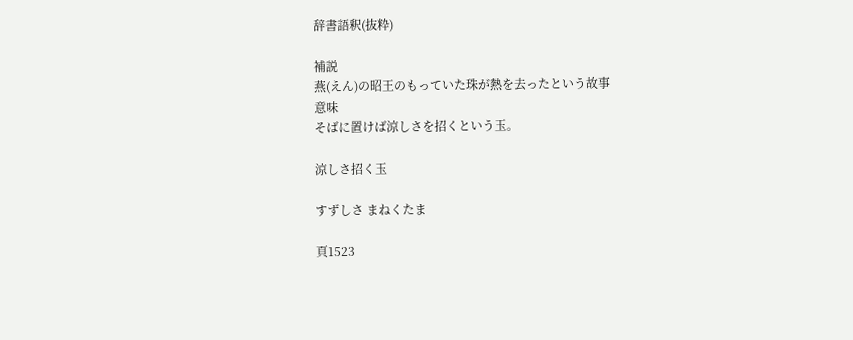辞書語釈(抜粋)

補説
燕(えん)の昭王のもっていた珠が熱を去ったという故事
意味
そばに置けば涼しさを招くという玉。

涼しさ招く玉

すずしさ まねくたま

頁1523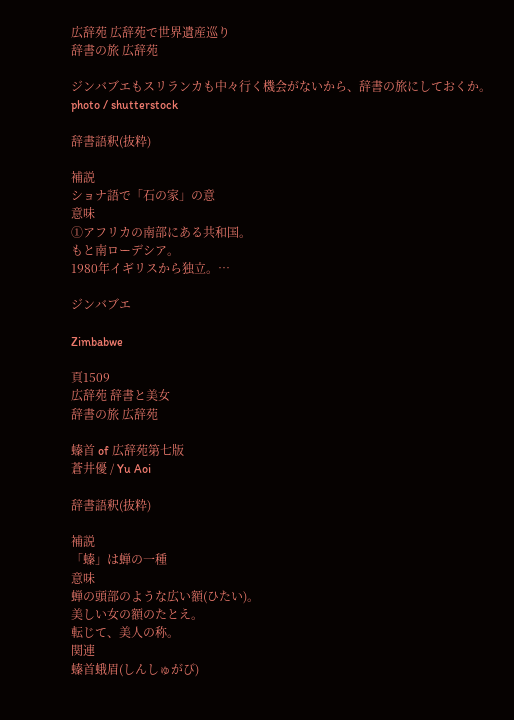広辞苑 広辞苑で世界遺産巡り
辞書の旅 広辞苑

ジンバブエもスリランカも中々行く機会がないから、辞書の旅にしておくか。
photo / shutterstock

辞書語釈(抜粋)

補説
ショナ語で「石の家」の意
意味
①アフリカの南部にある共和国。
もと南ローデシア。
1980年イギリスから独立。…

ジンバブエ

Zimbabwe

頁1509
広辞苑 辞書と美女
辞書の旅 広辞苑

螓首 of 広辞苑第七版
蒼井優 / Yu Aoi

辞書語釈(抜粋)

補説
「螓」は蝉の一種
意味
蝉の頭部のような広い額(ひたい)。
美しい女の額のたとえ。
転じて、美人の称。
関連
螓首蛾眉(しんしゅがび)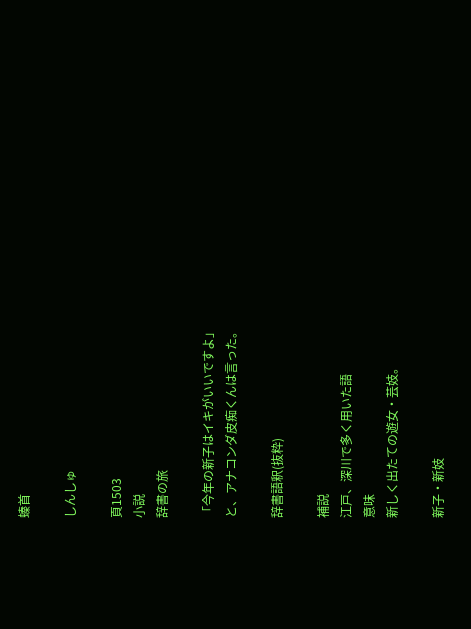螓首

しんしゅ

頁1503
小説
辞書の旅

「今年の新子はイキがいいですよ」
と、アナコンダ皮痴くんは言った。

辞書語釈(抜粋)

補説
江戸、深川で多く用いた語
意味
新しく出たての遊女・芸妓。

新子・新妓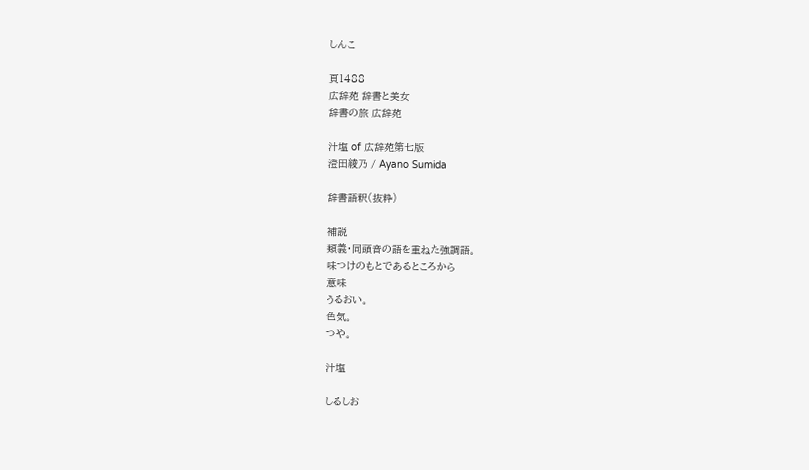しんこ

頁1488
広辞苑 辞書と美女
辞書の旅 広辞苑

汁塩 of 広辞苑第七版
澄田綾乃 / Ayano Sumida

辞書語釈(抜粋)

補説
類義・同頭音の語を重ねた強調語。
味つけのもとであるところから
意味
うるおい。
色気。
つや。

汁塩

しるしお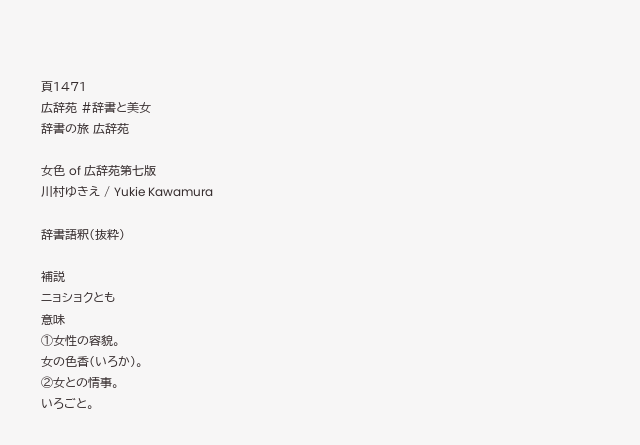頁1471
広辞苑 #辞書と美女
辞書の旅 広辞苑

女色 of 広辞苑第七版
川村ゆきえ / Yukie Kawamura

辞書語釈(抜粋)

補説
ニョショクとも
意味
①女性の容貌。
女の色香(いろか)。
②女との情事。
いろごと。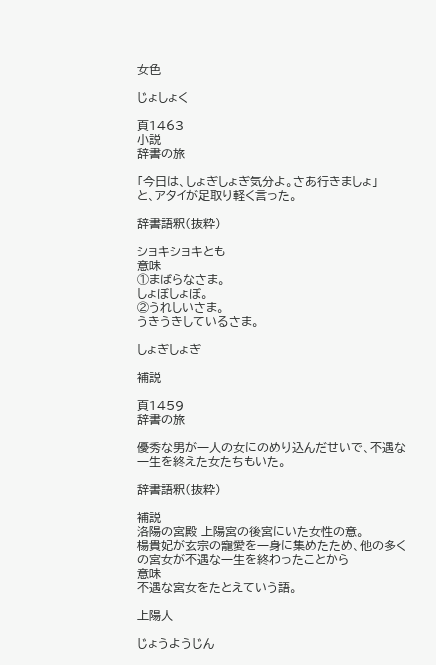女色

じょしょく

頁1463
小説
辞書の旅

「今日は、しょぎしょぎ気分よ。さあ行きましょ」
と、アタイが足取り軽く言った。

辞書語釈(抜粋)

ショキショキとも
意味
①まばらなさま。
しょぼしょぼ。
②うれしいさま。
うきうきしているさま。

しょぎしょぎ

補説

頁1459
辞書の旅

優秀な男が一人の女にのめり込んだせいで、不遇な一生を終えた女たちもいた。

辞書語釈(抜粋)

補説
洛陽の宮殿 上陽宮の後宮にいた女性の意。
楊貴妃が玄宗の寵愛を一身に集めたため、他の多くの宮女が不遇な一生を終わったことから
意味
不遇な宮女をたとえていう語。

上陽人

じょうようじん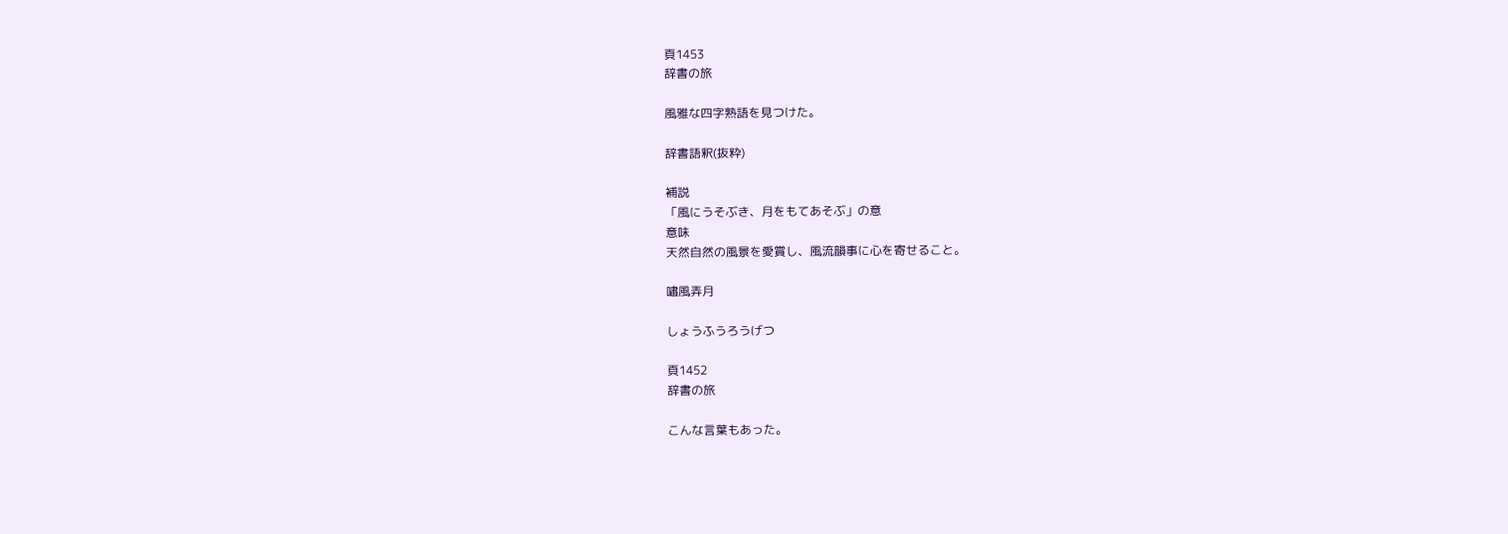頁1453
辞書の旅

風雅な四字熟語を見つけた。

辞書語釈(抜粋)

補説
「風にうそぶき、月をもてあそぶ」の意
意味
天然自然の風景を愛賞し、風流韻事に心を寄せること。

嘯風弄月

しょうふうろうげつ

頁1452
辞書の旅

こんな言葉もあった。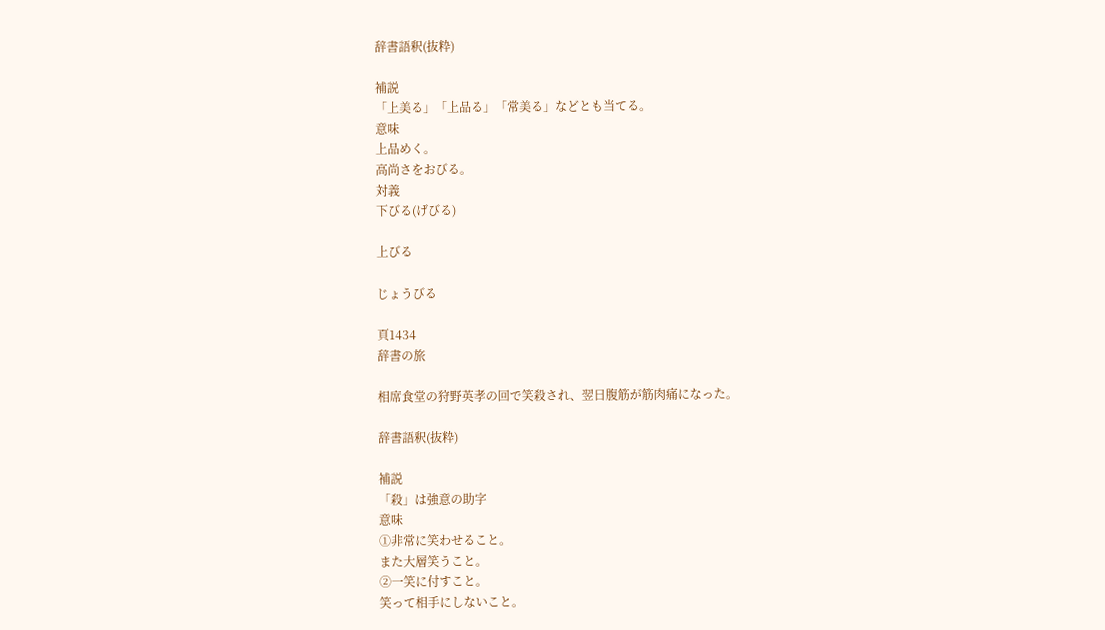辞書語釈(抜粋)

補説
「上美る」「上品る」「常美る」などとも当てる。
意味
上品めく。
高尚さをおびる。
対義
下びる(げびる)

上びる

じょうびる

頁1434
辞書の旅

相席食堂の狩野英孝の回で笑殺され、翌日腹筋が筋肉痛になった。

辞書語釈(抜粋)

補説
「殺」は強意の助字
意味
①非常に笑わせること。
また大層笑うこと。
②一笑に付すこと。
笑って相手にしないこと。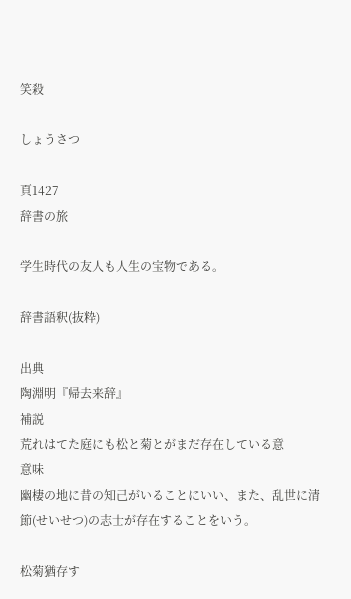笑殺

しょうさつ

頁1427
辞書の旅

学生時代の友人も人生の宝物である。

辞書語釈(抜粋)

出典
陶淵明『帰去来辞』
補説
荒れはてた庭にも松と菊とがまだ存在している意
意味
幽棲の地に昔の知己がいることにいい、また、乱世に清節(せいせつ)の志士が存在することをいう。

松菊猶存す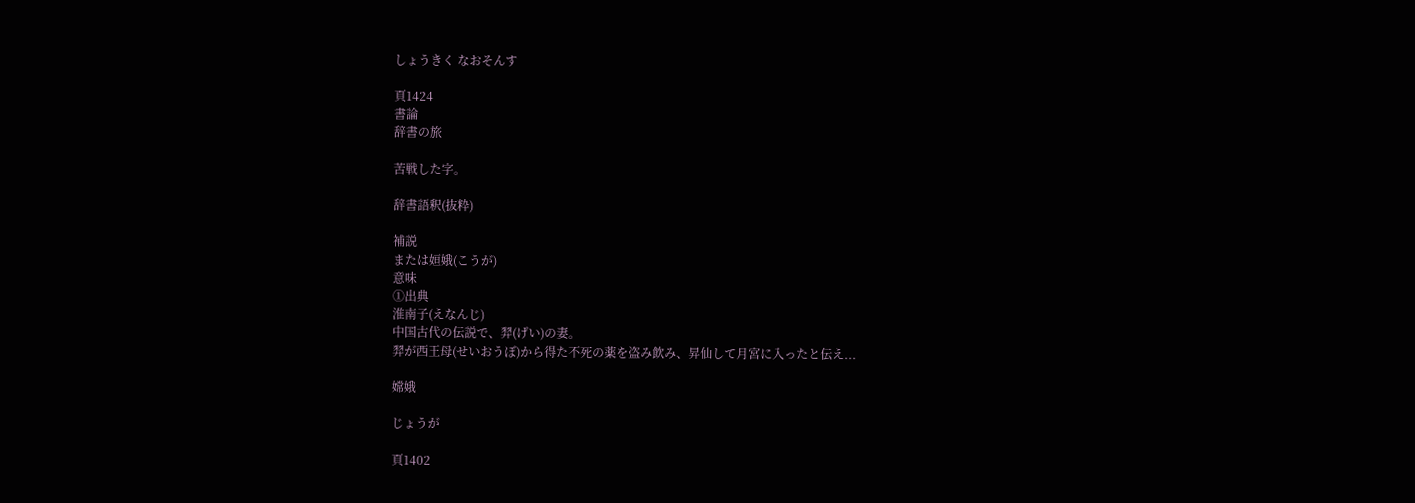しょうきく なおそんす

頁1424
書論
辞書の旅

苦戦した字。

辞書語釈(抜粋)

補説
または姮娥(こうが)
意味
①出典
淮南子(えなんじ)
中国古代の伝説で、羿(げい)の妻。
羿が西王母(せいおうぼ)から得た不死の薬を盗み飲み、昇仙して月宮に入ったと伝え...

嫦娥

じょうが

頁1402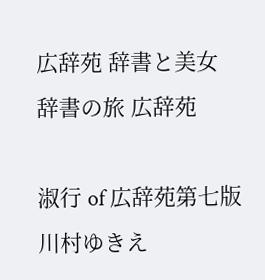広辞苑 辞書と美女
辞書の旅 広辞苑

淑行 of 広辞苑第七版
川村ゆきえ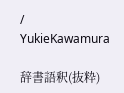/ YukieKawamura

辞書語釈(抜粋)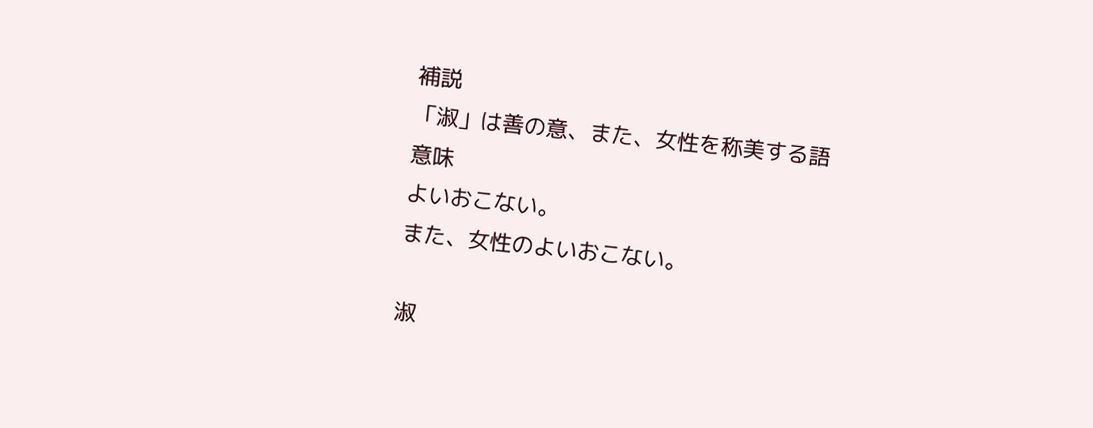補説
「淑」は善の意、また、女性を称美する語
意味
よいおこない。
また、女性のよいおこない。

淑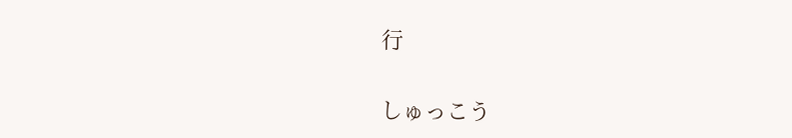行

しゅっこう